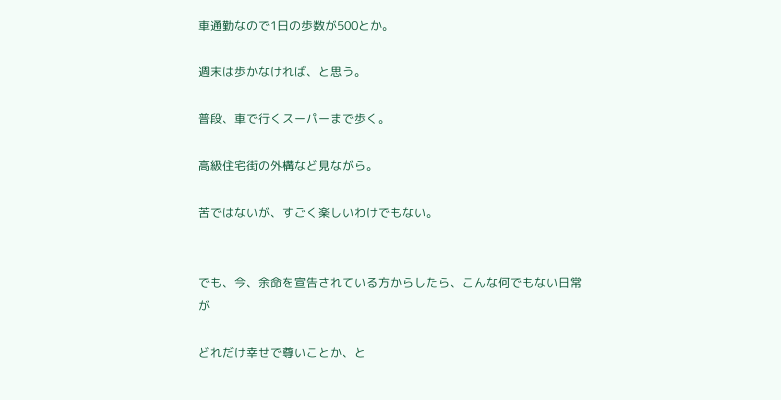車通勤なので1日の歩数が500とか。

週末は歩かなければ、と思う。

普段、車で行くスーパーまで歩く。

高級住宅街の外構など見ながら。

苦ではないが、すごく楽しいわけでもない。


でも、今、余命を宣告されている方からしたら、こんな何でもない日常が

どれだけ幸せで尊いことか、と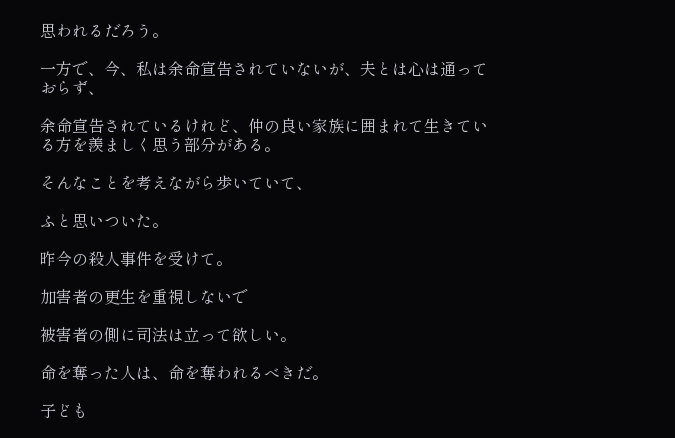思われるだろう。

一方で、今、私は余命宣告されていないが、夫とは心は通っておらず、

余命宣告されているけれど、仲の良い家族に囲まれて生きている方を羨ましく思う部分がある。

そんなことを考えながら歩いていて、

ふと思いついた。

昨今の殺人事件を受けて。

加害者の更生を重視しないで

被害者の側に司法は立って欲しい。

命を奪った人は、命を奪われるべきだ。

子ども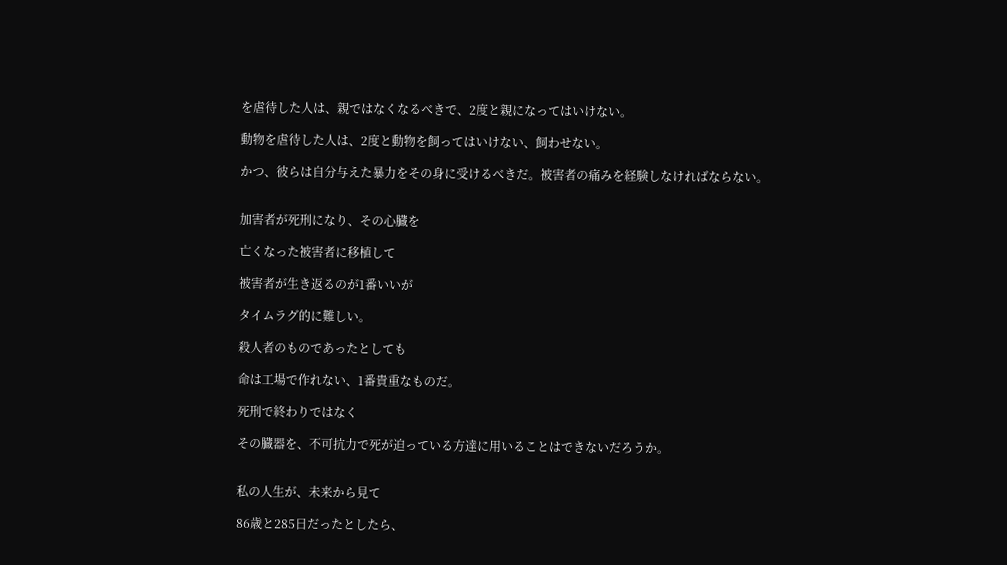を虐待した人は、親ではなくなるべきで、2度と親になってはいけない。

動物を虐待した人は、2度と動物を飼ってはいけない、飼わせない。

かつ、彼らは自分与えた暴力をその身に受けるべきだ。被害者の痛みを経験しなければならない。


加害者が死刑になり、その心臓を

亡くなった被害者に移植して

被害者が生き返るのが1番いいが

タイムラグ的に難しい。

殺人者のものであったとしても

命は工場で作れない、1番貴重なものだ。

死刑で終わりではなく

その臓器を、不可抗力で死が迫っている方達に用いることはできないだろうか。


私の人生が、未来から見て

86歳と285日だったとしたら、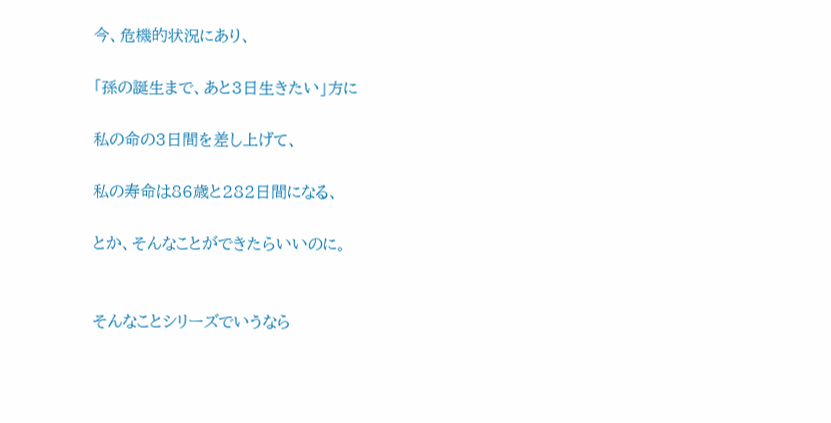今、危機的状況にあり、

「孫の誕生まで、あと3日生きたい」方に

私の命の3日間を差し上げて、

私の寿命は86歳と282日間になる、

とか、そんなことができたらいいのに。


そんなことシリーズでいうなら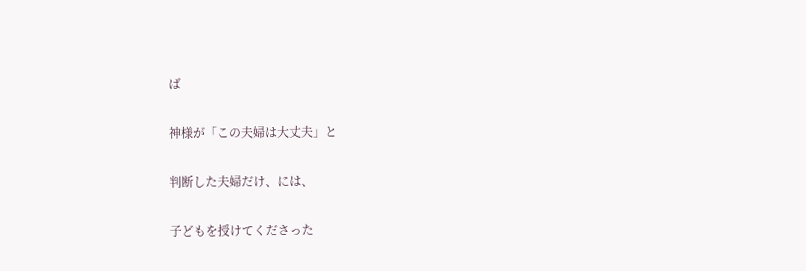ば

神様が「この夫婦は大丈夫」と

判断した夫婦だけ、には、

子どもを授けてくださった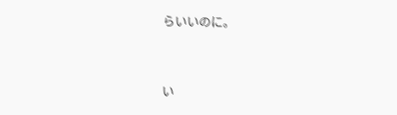らいいのに。


い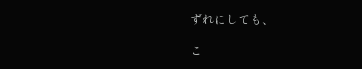ずれにしても、

こ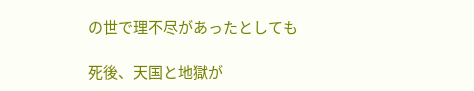の世で理不尽があったとしても

死後、天国と地獄が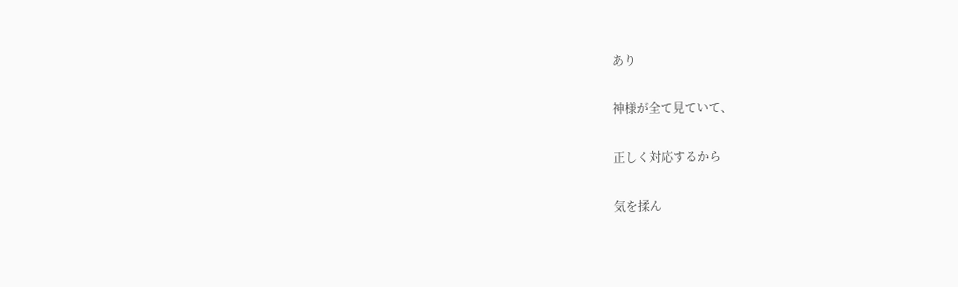あり

神様が全て見ていて、

正しく対応するから

気を揉ん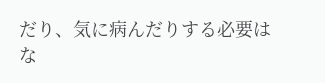だり、気に病んだりする必要はな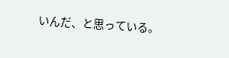いんだ、と思っている。